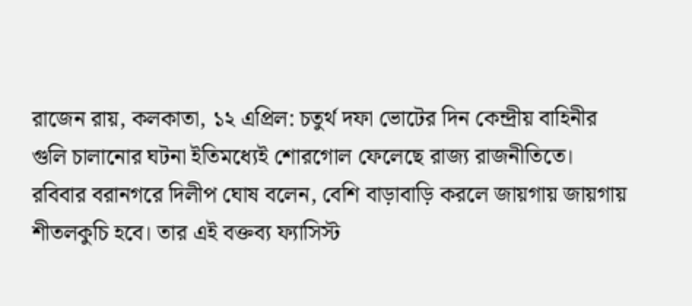রাজেন রায়, কলকাতা, ১২ এপ্রিল: চতুর্থ দফা ভোটের দিন কেন্দ্রীয় বাহিনীর গুলি চালানোর ঘটনা ইতিমধ্যেই শোরগোল ফেলেছে রাজ্য রাজনীতিতে। রবিবার বরানগরে দিলীপ ঘোষ বলেন, বেশি বাড়াবাড়ি করলে জায়গায় জায়গায় শীতলকুচি হবে। তার এই বক্তব্য ফ্যাসিস্ট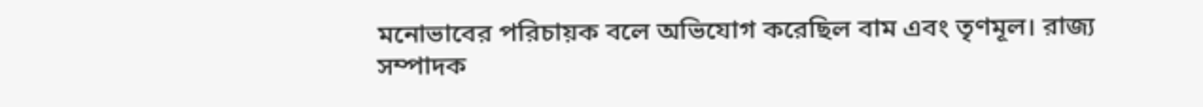মনোভাবের পরিচায়ক বলে অভিযোগ করেছিল বাম এবং তৃণমূল। রাজ্য সম্পাদক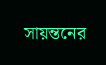সায়ন্তনের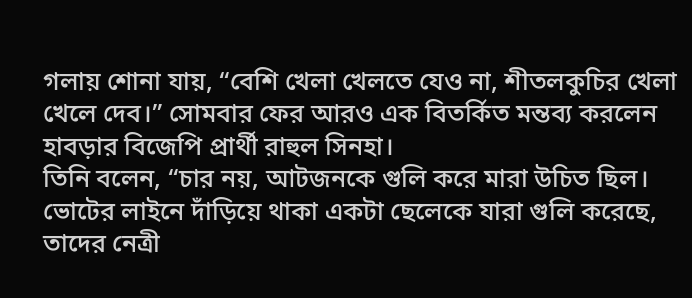গলায় শোনা যায়, “বেশি খেলা খেলতে যেও না, শীতলকুচির খেলা খেলে দেব।” সোমবার ফের আরও এক বিতর্কিত মন্তব্য করলেন হাবড়ার বিজেপি প্রার্থী রাহুল সিনহা।
তিনি বলেন, “চার নয়, আটজনকে গুলি করে মারা উচিত ছিল। ভোটের লাইনে দাঁড়িয়ে থাকা একটা ছেলেকে যারা গুলি করেছে, তাদের নেত্রী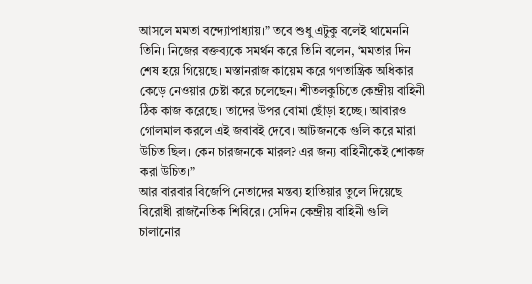আসলে মমতা বন্দ্যোপাধ্যায়।” তবে শুধু এটুকু বলেই থামেননি তিনি। নিজের বক্তব্যকে সমর্থন করে তিনি বলেন, ‘মমতার দিন শেষ হয়ে গিয়েছে। মস্তানরাজ কায়েম করে গণতান্ত্রিক অধিকার কেড়ে নেওয়ার চেষ্টা করে চলেছেন। শীতলকুচিতে কেন্দ্রীয় বাহিনী ঠিক কাজ করেছে। তাদের উপর বোমা ছোঁড়া হচ্ছে। আবারও গোলমাল করলে এই জবাবই দেবে। আটজনকে গুলি করে মারা উচিত ছিল। কেন চারজনকে মারল? এর জন্য বাহিনীকেই শোকজ করা উচিত।”
আর বারবার বিজেপি নেতাদের মন্তব্য হাতিয়ার তুলে দিয়েছে বিরোধী রাজনৈতিক শিবিরে। সেদিন কেন্দ্রীয় বাহিনী গুলি চালানোর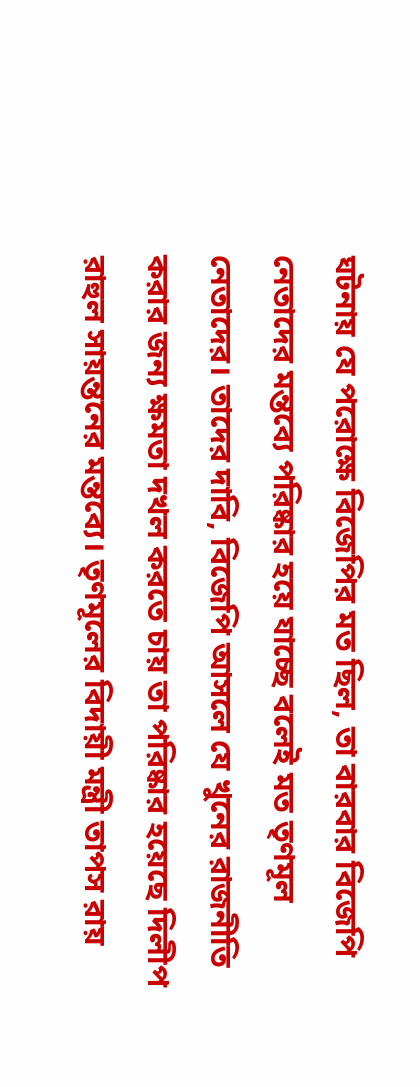ঘটনায় যে পরোক্ষে বিজেপির মত ছিল, তা বারবার বিজেপি নেতাদের মন্তব্যে পরিষ্কার হয়ে যাচ্ছে বলেই মত তৃণমূল নেতাদের। তাদের দাবি, বিজেপি আসলে যে খুনের রাজনীতি করার জন্য ক্ষমতা দখল করতে চায় তা পরিষ্কার হয়েছে দিলীপ রাহুল সায়ন্তনের মন্তব্যে। তৃণমূলের বিদায়ী মন্ত্রী তাপস রায়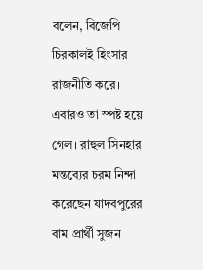বলেন, বিজেপি চিরকালই হিংসার রাজনীতি করে। এবারও তা স্পষ্ট হয়ে গেল। রাহুল সিনহার মন্তব্যের চরম নিন্দা করেছেন যাদবপুরের বাম প্রার্থী সুজন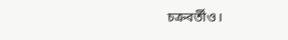চক্রবর্তীও।